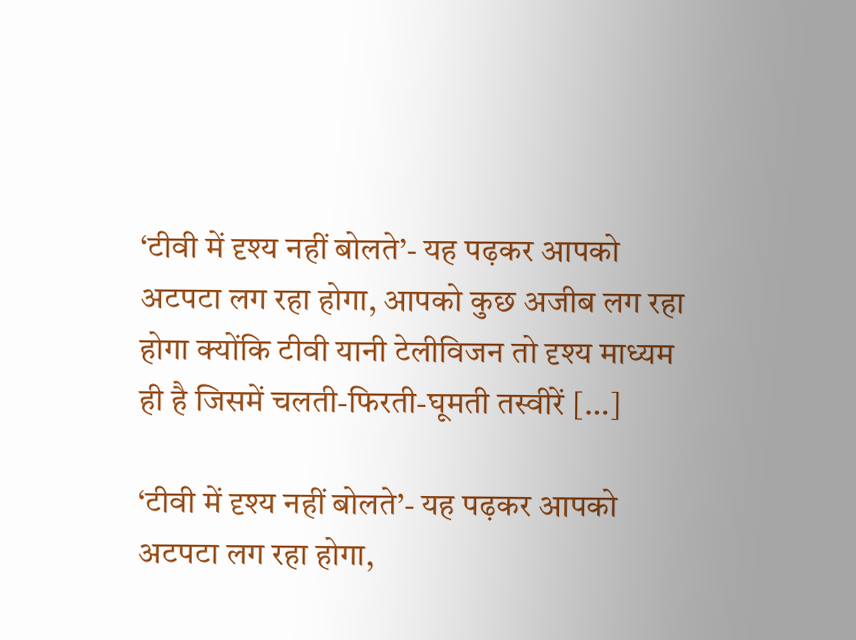‘टीवी में दृश्य नहीं बोलते’- यह पढ़कर आपको अटपटा लग रहा होगा, आपको कुछ अजीब लग रहा होगा क्योंकि टीवी यानी टेलीविजन तो दृश्य माध्यम ही है जिसमें चलती-फिरती-घूमती तस्वीरें […]

‘टीवी में दृश्य नहीं बोलते’- यह पढ़कर आपको अटपटा लग रहा होगा,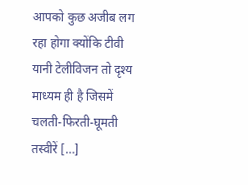आपको कुछ अजीब लग रहा होगा क्योंकि टीवी यानी टेलीविजन तो दृश्य माध्यम ही है जिसमें चलती-फिरती-घूमती तस्वीरें […]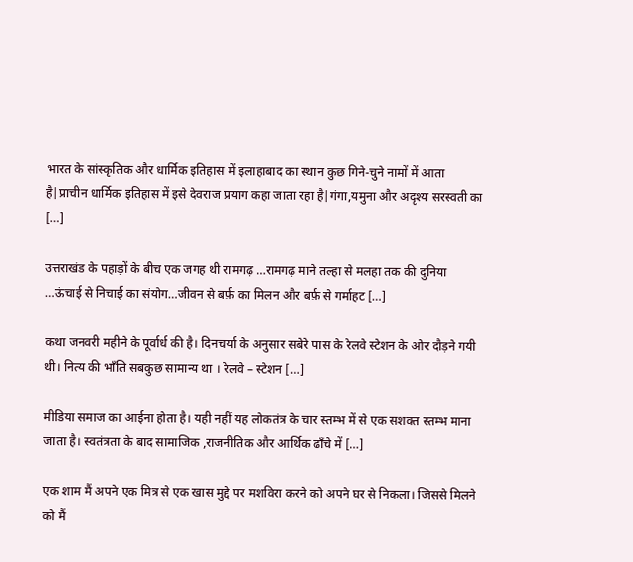भारत के सांस्कृतिक और धार्मिक इतिहास में इलाहाबाद का स्थान कुछ गिने-चुने नामों में आता है|प्राचीन धार्मिक इतिहास में इसे देवराज प्रयाग कहा जाता रहा है|गंगा,यमुना और अदृश्य सरस्वती का […]

उत्तराखंड के पहाड़ों के बीच एक जगह थी रामगढ़ …रामगढ़ माने तल्हा से मलहा तक की दुनिया …ऊंचाई से निचाई का संयोग…जीवन से बर्फ़ का मिलन और बर्फ़ से गर्माहट […]

कथा जनवरी महीने के पूर्वार्ध की है। दिनचर्या के अनुसार सबेरे पास के रेलवे स्टेशन के ओर दौड़ने गयी थी। नित्य की भाँति सबकुछ सामान्य था । रेलवे – स्टेशन […]

मीडिया समाज का आईना होता है। यही नहीं यह लोकतंत्र के चार स्तम्भ में से एक सशक्त स्तम्भ माना जाता है। स्वतंत्रता के बाद सामाजिक ,राजनीतिक और आर्थिक ढाँचे में […]

एक शाम मैं अपने एक मित्र से एक खास मुद्दे पर मशविरा करने को अपने घर से निकला। जिससे मिलने को मैं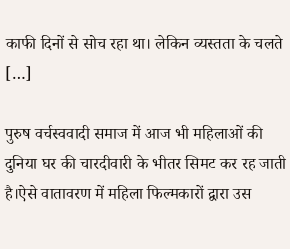काफी दिनों से सोच रहा था। लेकिन व्यस्तता के चलते […]

पुरुष वर्चस्ववादी समाज में आज भी महिलाओं की दुनिया घर की चारदीवारी के भीतर सिमट कर रह जाती है।ऐसे वातावरण में महिला फिल्मकारों द्वारा उस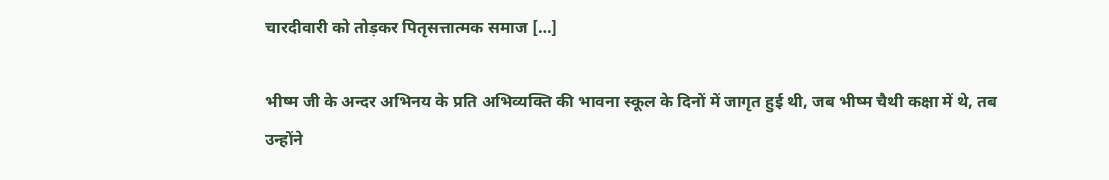चारदीवारी को तोड़कर पितृसत्तात्मक समाज […]

भीष्म जी के अन्दर अभिनय के प्रति अभिव्यक्ति की भावना स्कूल के दिनों में जागृत हुई थी, जब भीष्म चैथी कक्षा में थे, तब उन्होंने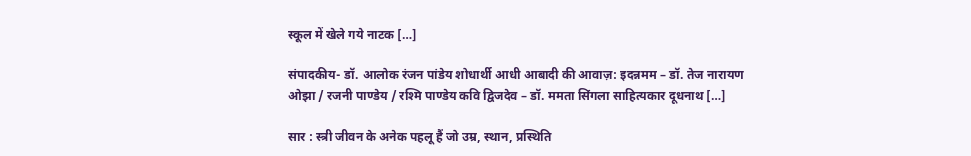स्कूल में खेले गये नाटक […]

संपादकीय- डॉ. आलोक रंजन पांडेय शोधार्थी आधी आबादी की आवाज़: इदन्नमम – डॉ. तेज नारायण ओझा / रजनी पाण्डेय / रश्मि पाण्डेय कवि द्विजदेव – डॉ. ममता सिंगला साहित्यकार दूधनाथ […]

सार : स्त्री जीवन के अनेक पहलू हैं जो उम्र, स्थान, प्रस्थिति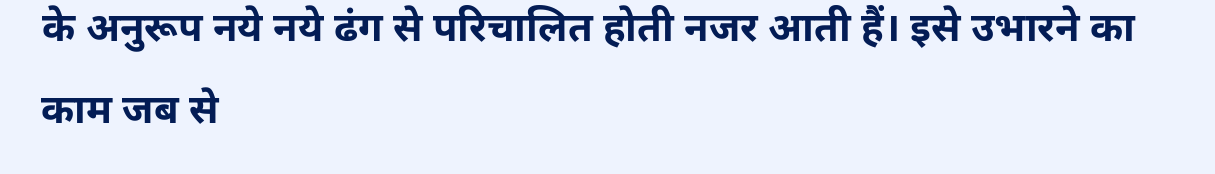के अनुरूप नये नये ढंग से परिचालित होती नजर आती हैं। इसे उभारने का काम जब से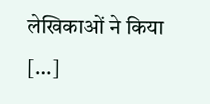लेखिकाओं ने किया […]